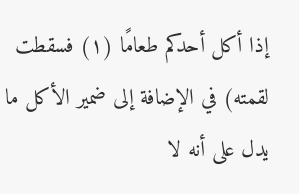إذا أكل أحدكم طعامًا (١) فسقطت لقمته) في الإضافة إلى ضمير الأكل ما يدل على أنه لا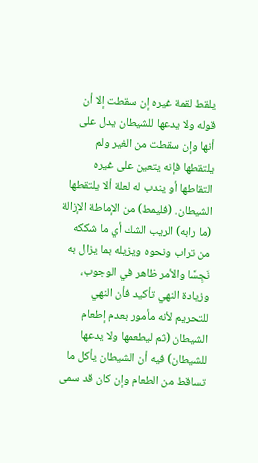يلقط لقمة غيره إن سقطت إلا أن قوله ولا يدعها للشيطان يدل على أنها وإن سقطت من الغير ولم يلتقطها فإنه يتعين على غيره التقاطها أو يندب له لعلة ألا يلتقطها الشيطان. (فليمط) من الإماطة الإزالة (ما رابه) الريب الشك أي ما شككه من تراب ونحوه ويزيله بما يزال به نَجِسًا والأمر ظاهر في الوجوب، وزيادة النهي تأكيد فأن النهي للتحريم لأنه مأمور بعدم إطعام الشيطان (ثم ليطعمها ولا يدعها للشيطان) فيه أن الشيطان يأكل ما تساقط من الطعام وإن كان قد سمى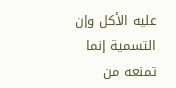عليه الأكل وإن التسمية إنما تمنعه من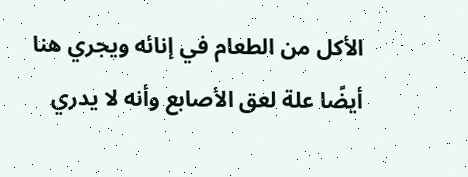الأكل من الطعام في إنائه ويجري هنا أيضًا علة لعق الأصابع وأنه لا يدري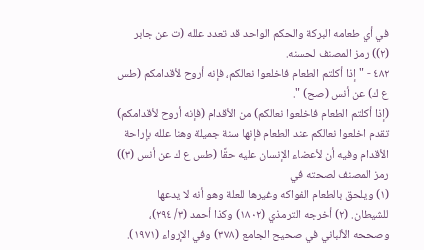في أي طعامه البركة والحكم الواحد قد تعدد علله (ت عن جابر (٢)) رمز المصنف لحسنه.
٤٨٢ - " إذا أكلتم الطعام فاخلعوا نعالكم، فإنه أروح لأقدامكم (طس ع ك) عن أنس (صح) ".
(إذا أكلتم الطعام فاخلعوا نعالكم) من الأقدام (فإنه أروح لأقدامكم) تقدم اخلعوا نعالكم عند الطعام فإنها سنة جميلة وهنا علله بإراحة الأقدام وفيه أن لأعضاء الإنسان عليه حقًا (طس ع ك عن أنس (٣)) رمز المصنف لصحته في
(١) ويلحق بالطعام الفواكه وغيرها للعلة وهو أنه لا يدعها للشيطان. (٢) أخرجه الترمذي (١٨٠٢) وكذا أحمد (٣/ ٢٩٤)، وصححه الألباني في صحيح الجامع (٣٧٨) وفي الإرواء (١٩٧١).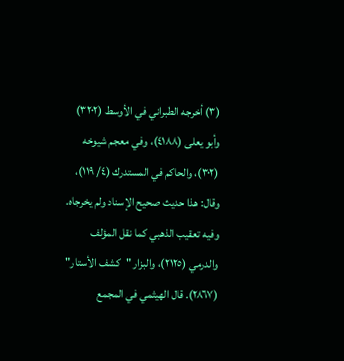(٣) أخرجه الطبراني في الأوسط (٣٢٠٢) وأبو يعلى (٤١٨٨)، وفي معجم شيوخه (٣٠٢)، والحاكم في المستدرك (٤/ ١١٩)، وقال: هذا حديث صحيح الإسناد ولم يخرجاه. وفيه تعقيب الذهبي كما نقل المؤلف والدرمي (٢١٢٥)، والبزار "كشف الأستار" (٢٨٦٧). قال الهيثمي في المجمع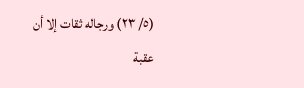(٥/ ٢٣) ورجاله ثقات إلا أن عقبة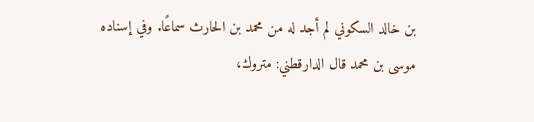بن خالد السكوني لم أجد له من محمد بن الحارث سماعًا. وفي إسناده موسى بن محمد قال الدارقطني: متروك،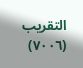التقريب (٧٠٠٦)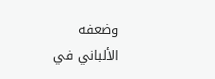وضعفه الألباني في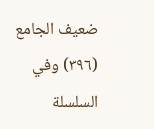ضعيف الجامع (٣٩٦) وفي السلسلة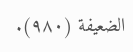الضعيفة (٩٨٠).